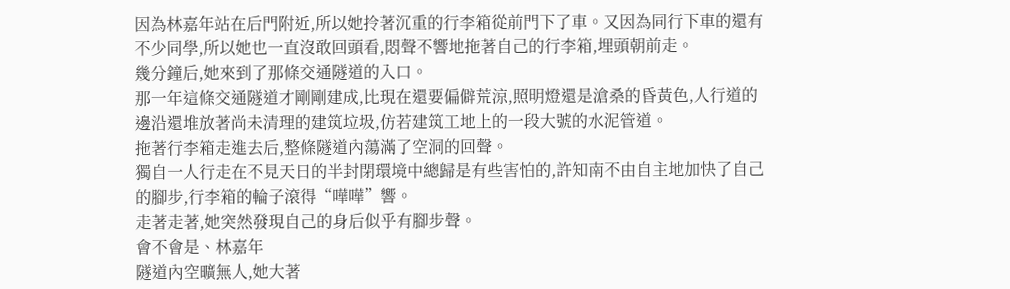因為林嘉年站在后門附近,所以她拎著沉重的行李箱從前門下了車。又因為同行下車的還有不少同學,所以她也一直沒敢回頭看,悶聲不響地拖著自己的行李箱,埋頭朝前走。
幾分鐘后,她來到了那條交通隧道的入口。
那一年這條交通隧道才剛剛建成,比現在還要偏僻荒涼,照明燈還是滄桑的昏黃色,人行道的邊沿還堆放著尚未清理的建筑垃圾,仿若建筑工地上的一段大號的水泥管道。
拖著行李箱走進去后,整條隧道內蕩滿了空洞的回聲。
獨自一人行走在不見天日的半封閉環境中總歸是有些害怕的,許知南不由自主地加快了自己的腳步,行李箱的輪子滾得“嘩嘩”響。
走著走著,她突然發現自己的身后似乎有腳步聲。
會不會是、林嘉年
隧道內空曠無人,她大著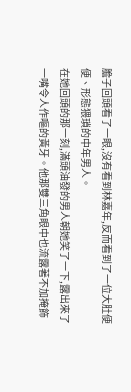膽子回頭看了一眼,沒有看到林嘉年,反而看到了一位大肚便便、形態猥瑣的中年男人。
在她回頭的那一刻,滿頭油發的男人朝她笑了一下,露出來了一嘴令人作嘔的黃牙。他那雙三角眼中也流露著不加掩飾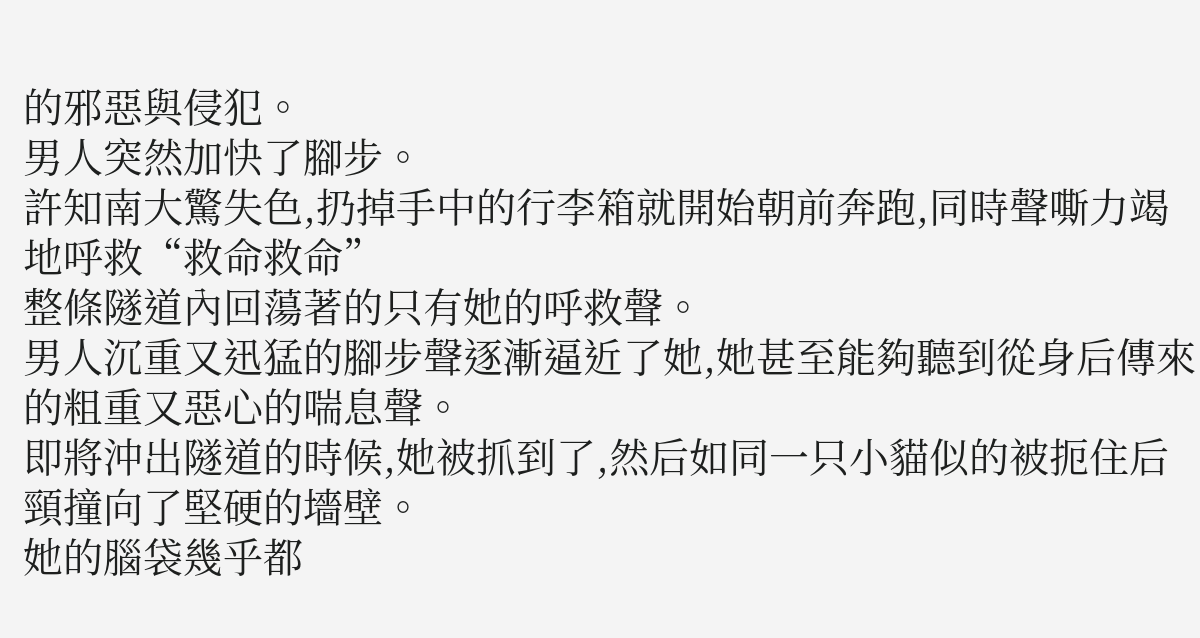的邪惡與侵犯。
男人突然加快了腳步。
許知南大驚失色,扔掉手中的行李箱就開始朝前奔跑,同時聲嘶力竭地呼救“救命救命”
整條隧道內回蕩著的只有她的呼救聲。
男人沉重又迅猛的腳步聲逐漸逼近了她,她甚至能夠聽到從身后傳來的粗重又惡心的喘息聲。
即將沖出隧道的時候,她被抓到了,然后如同一只小貓似的被扼住后頸撞向了堅硬的墻壁。
她的腦袋幾乎都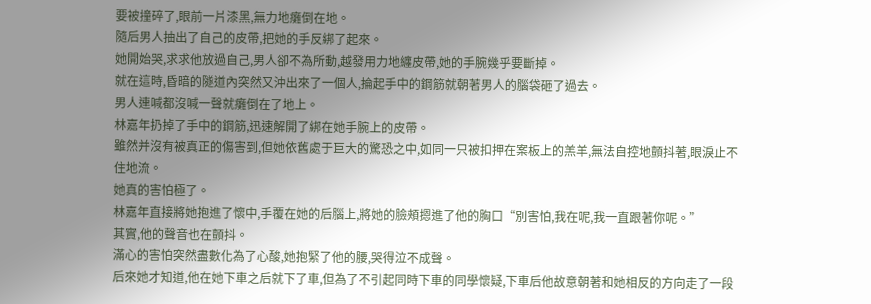要被撞碎了,眼前一片漆黑,無力地癱倒在地。
隨后男人抽出了自己的皮帶,把她的手反綁了起來。
她開始哭,求求他放過自己,男人卻不為所動,越發用力地纏皮帶,她的手腕幾乎要斷掉。
就在這時,昏暗的隧道內突然又沖出來了一個人,掄起手中的鋼筋就朝著男人的腦袋砸了過去。
男人連喊都沒喊一聲就癱倒在了地上。
林嘉年扔掉了手中的鋼筋,迅速解開了綁在她手腕上的皮帶。
雖然并沒有被真正的傷害到,但她依舊處于巨大的驚恐之中,如同一只被扣押在案板上的羔羊,無法自控地顫抖著,眼淚止不住地流。
她真的害怕極了。
林嘉年直接將她抱進了懷中,手覆在她的后腦上,將她的臉頰摁進了他的胸口“別害怕,我在呢,我一直跟著你呢。”
其實,他的聲音也在顫抖。
滿心的害怕突然盡數化為了心酸,她抱緊了他的腰,哭得泣不成聲。
后來她才知道,他在她下車之后就下了車,但為了不引起同時下車的同學懷疑,下車后他故意朝著和她相反的方向走了一段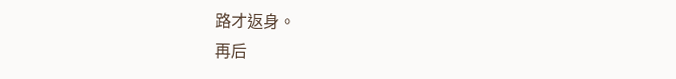路才返身。
再后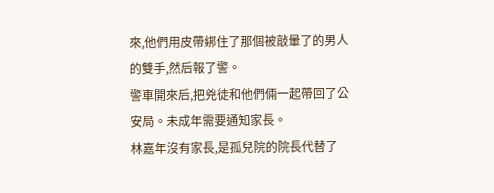來,他們用皮帶綁住了那個被敲暈了的男人的雙手,然后報了警。
警車開來后,把兇徒和他們倆一起帶回了公安局。未成年需要通知家長。
林嘉年沒有家長,是孤兒院的院長代替了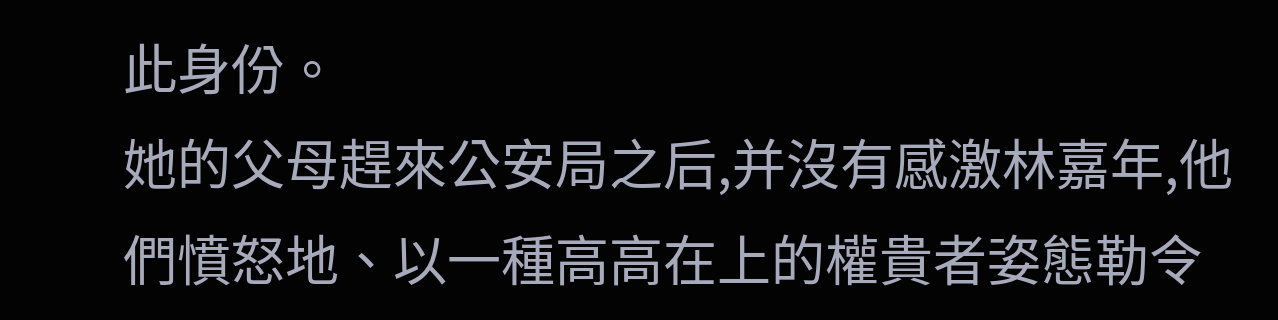此身份。
她的父母趕來公安局之后,并沒有感激林嘉年,他們憤怒地、以一種高高在上的權貴者姿態勒令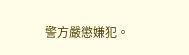警方嚴懲嫌犯。